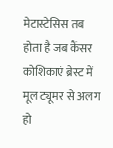मेटास्टेसिस तब होता है जब कैंसर कोशिकाएं ब्रेस्ट में मूल ट्यूमर से अलग हो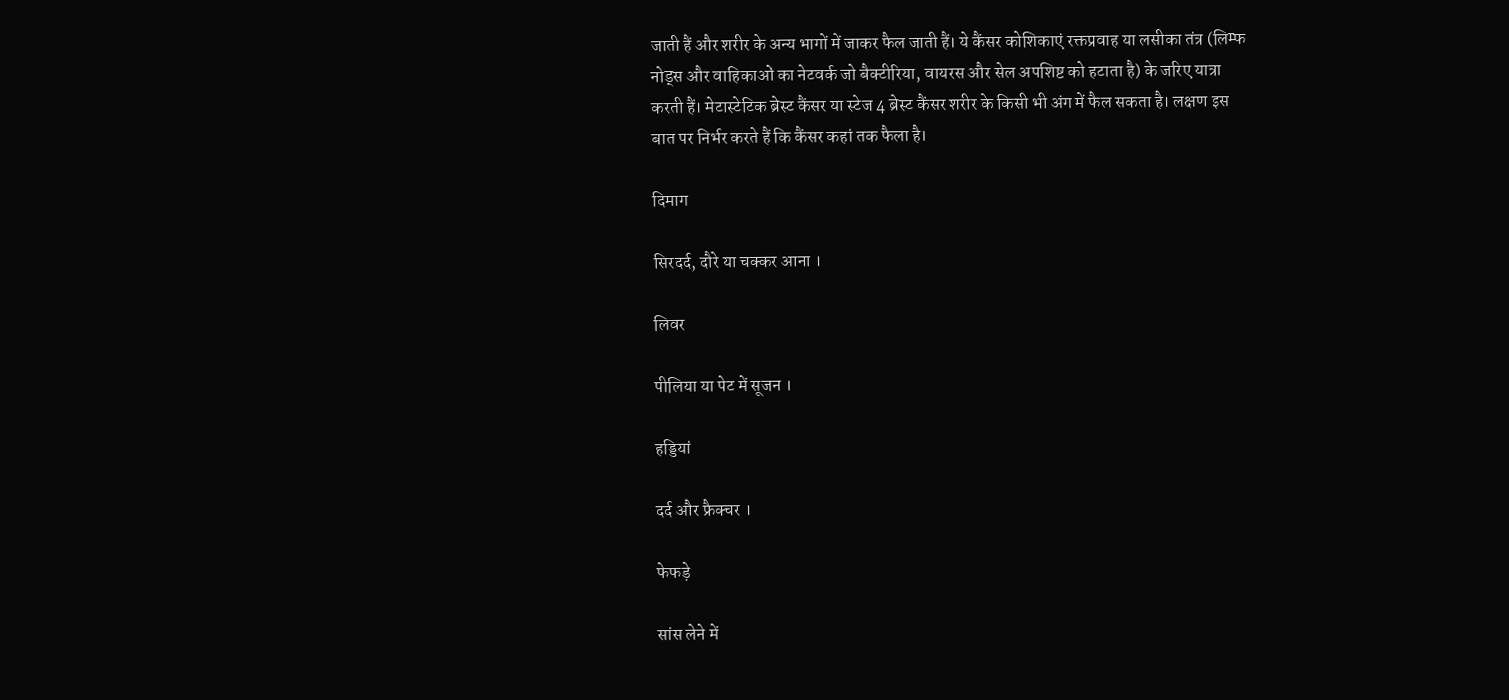जाती हैं और शरीर के अन्य भागों में जाकर फैल जाती हैं। ये कैंसर कोशिकाएं रक्तप्रवाह या लसीका तंत्र (लिम्फ नोड्स और वाहिकाओं का नेटवर्क जो बैक्टीरिया, वायरस और सेल अपशिष्ट को हटाता है) के जरिए यात्रा करती हैं। मेटास्टेटिक ब्रेस्ट कैंसर या स्टेज 4 ब्रेस्ट कैंसर शरीर के किसी भी अंग में फैल सकता है। लक्षण इस बात पर निर्भर करते हैं कि कैंसर कहां तक फैला है।

दिमाग

सिरदर्द, दौरे या चक्कर आना ।

लिवर

पीलिया या पेट में सूजन ।

हड्डियां

दर्द और फ्रैक्चर ।

फेफड़े

सांस लेने में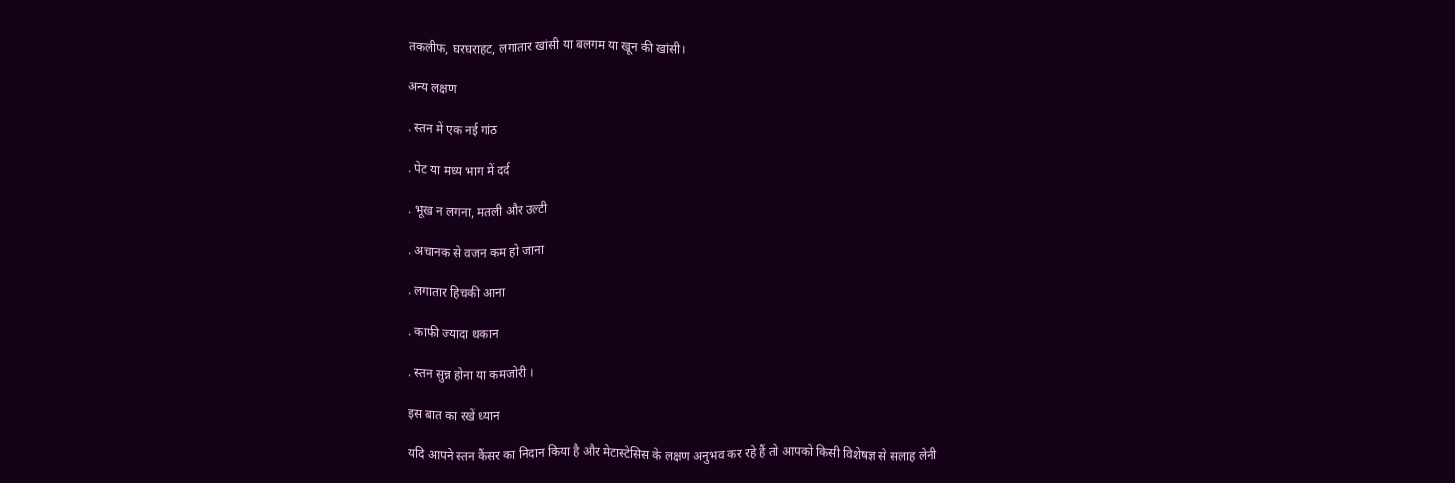तकलीफ, घरघराहट, लगातार खांसी या बलगम या खून की खांसी।

अन्य लक्षण

. स्तन में एक नई गांठ

. पेट या मध्य भाग में दर्द

. भूख न लगना, मतली और उल्टी

. अचानक से वजन कम हो जाना

. लगातार हिचकी आना

. काफी ज्यादा थकान

. स्तन सुन्न होना या कमजोरी ।

इस बात का रखें ध्यान

यदि आपने स्तन कैंसर का निदान किया है और मेटास्टेसिस के लक्षण अनुभव कर रहे हैं तो आपको किसी विशेषज्ञ से सलाह लेनी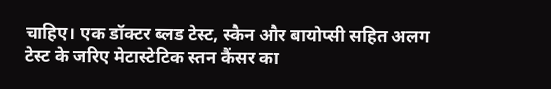चाहिए। एक डॉक्टर ब्लड टेस्ट, स्कैन और बायोप्सी सहित अलग टेस्ट के जरिए मेटास्टेटिक स्तन कैंसर का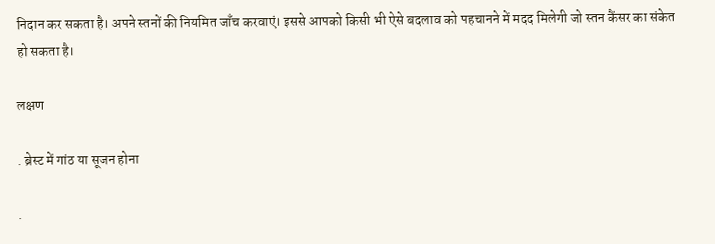निदान कर सकता है। अपने स्तनों की नियमित जाँच करवाएं। इससे आपको किसी भी ऐसे बदलाव को पहचानने में मदद मिलेगी जो स्तन कैंसर का संकेत हो सकता है।

लक्षण

. ब्रेस्ट में गांठ या सूजन होना

.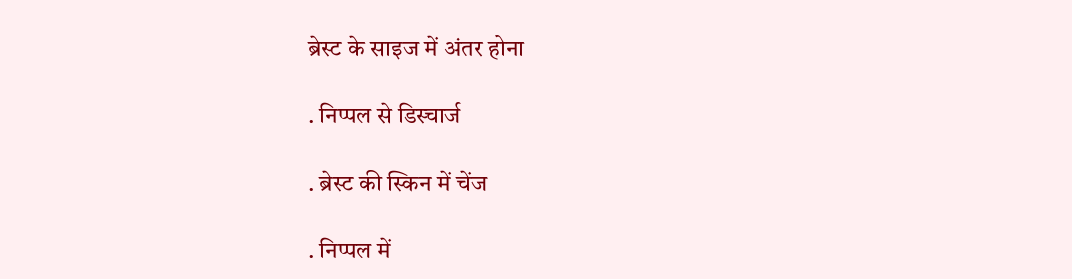ब्रेस्ट के साइज में अंतर होना

. निप्पल से डिस्चार्ज

. ब्रेस्ट की स्किन में चेंज

. निप्पल में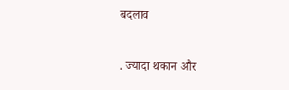बदलाव

. ज्यादा थकान और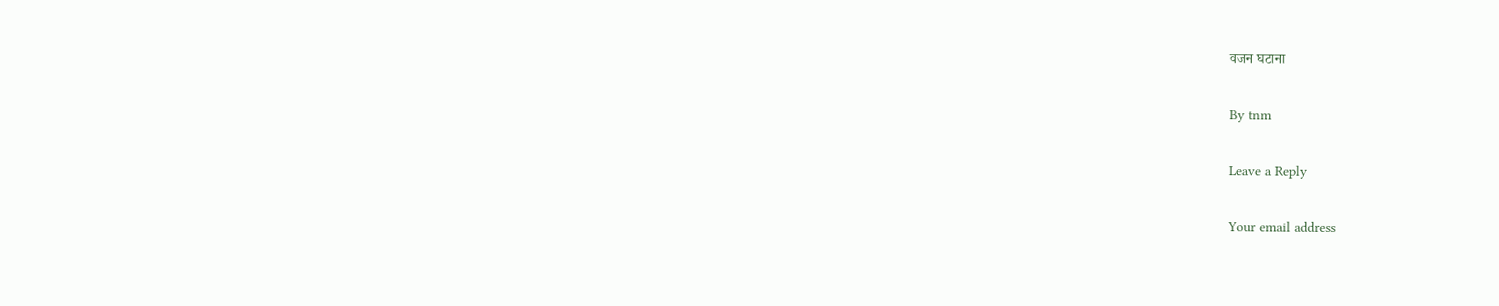वजन घटाना

By tnm

Leave a Reply

Your email address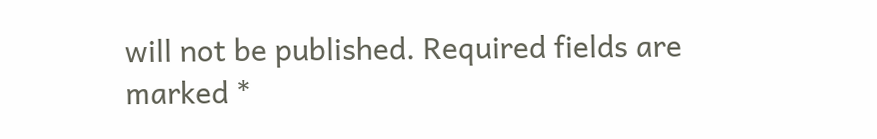will not be published. Required fields are marked *